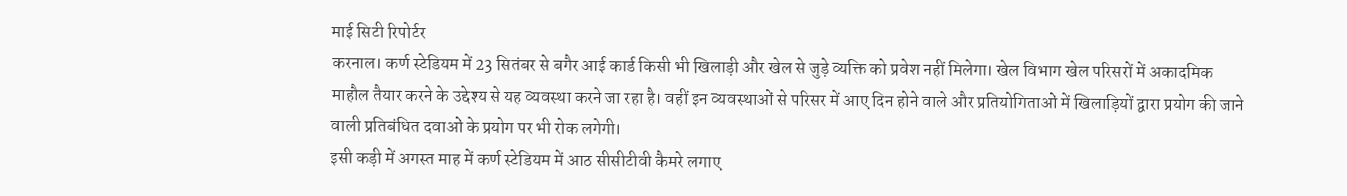माई सिटी रिपोर्टर
करनाल। कर्ण स्टेडियम में 23 सितंबर से बगैर आई कार्ड किसी भी खिलाड़ी और खेल से जुड़े व्यक्ति को प्रवेश नहीं मिलेगा। खेल विभाग खेल परिसरों में अकादमिक माहौल तैयार करने के उद्देश्य से यह व्यवस्था करने जा रहा है। वहीं इन व्यवस्थाओं से परिसर में आए दिन होने वाले और प्रतियोगिताओं में खिलाड़ियों द्वारा प्रयोग की जाने वाली प्रतिबंधित दवाओं के प्रयोग पर भी रोक लगेगी।
इसी कड़ी में अगस्त माह में कर्ण स्टेडियम में आठ सीसीटीवी कैमरे लगाए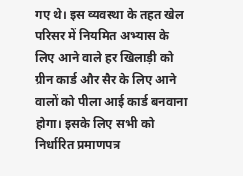गए थे। इस व्यवस्था के तहत खेल परिसर में नियमित अभ्यास के लिए आने वाले हर खिलाड़ी को ग्रीन कार्ड और सैर के लिए आने वालों को पीला आई कार्ड बनवाना होगा। इसके लिए सभी को निर्धारित प्रमाणपत्र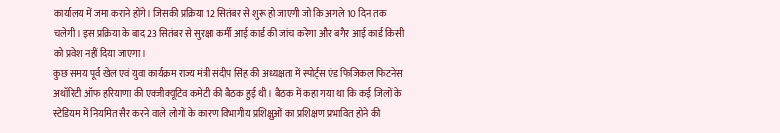कार्यालय में जमा कराने होंगे। जिसकी प्रक्रिया 12 सितंबर से शुरू हो जाएगी जो कि अगले 10 दिन तक चलेगी। इस प्रक्रिया के बाद 23 सितंबर से सुरक्षा कर्मी आई कार्ड की जांच करेगा और बगैर आई कार्ड किसी को प्रवेश नहीं दिया जाएगा।
कुछ समय पूर्व खेल एवं युवा कार्यक्रम राज्य मंत्री संदीप सिंह की अध्यक्षता में स्पोर्ट्स एंड फिजिकल फिटनेस अथॉरिटी ऑफ हरियाणा की एक्जीक्यूटिव कमेटी की बैठक हुई थी। बैठक में कहा गया था कि कई जिलों के स्टेडियम में नियमित सैर करने वाले लोगों के कारण विभागीय प्रशिक्षुओं का प्रशिक्षण प्रभावित होने की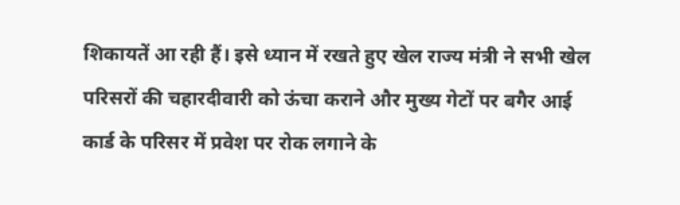शिकायतें आ रही हैं। इसे ध्यान में रखते हुए खेल राज्य मंत्री ने सभी खेल परिसरों की चहारदीवारी को ऊंचा कराने और मुख्य गेटों पर बगैर आई कार्ड के परिसर में प्रवेश पर रोक लगाने के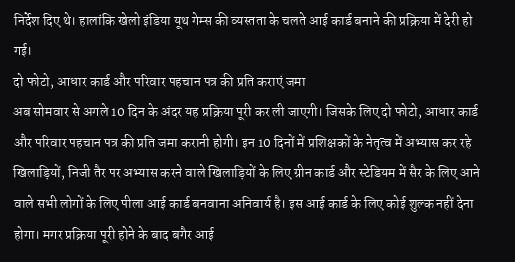निर्देश दिए थे। हालांकि खेलो इंडिया यूथ गेम्स की व्यस्तता के चलते आई कार्ड बनाने की प्रक्रिया में देरी हो गई।
दो फोटो, आधार कार्ड और परिवार पहचान पत्र की प्रति कराएं जमा
अब सोमवार से अगले 10 दिन के अंदर यह प्रक्रिया पूरी कर ली जाएगी। जिसके लिए दो फोटो, आधार कार्ड और परिवार पहचान पत्र की प्रति जमा करानी होगी। इन 10 दिनों में प्रशिक्षकों के नेतृत्व में अभ्यास कर रहे खिलाड़ियों, निजी तैर पर अभ्यास करने वाले खिलाड़ियों के लिए ग्रीन कार्ड और स्टेडियम में सैर के लिए आने वाले सभी लोगों के लिए पीला आई कार्ड बनवाना अनिवार्य है। इस आई कार्ड के लिए कोई शुल्क नहीं देना होगा। मगर प्रक्रिया पूरी होने के बाद बगैर आई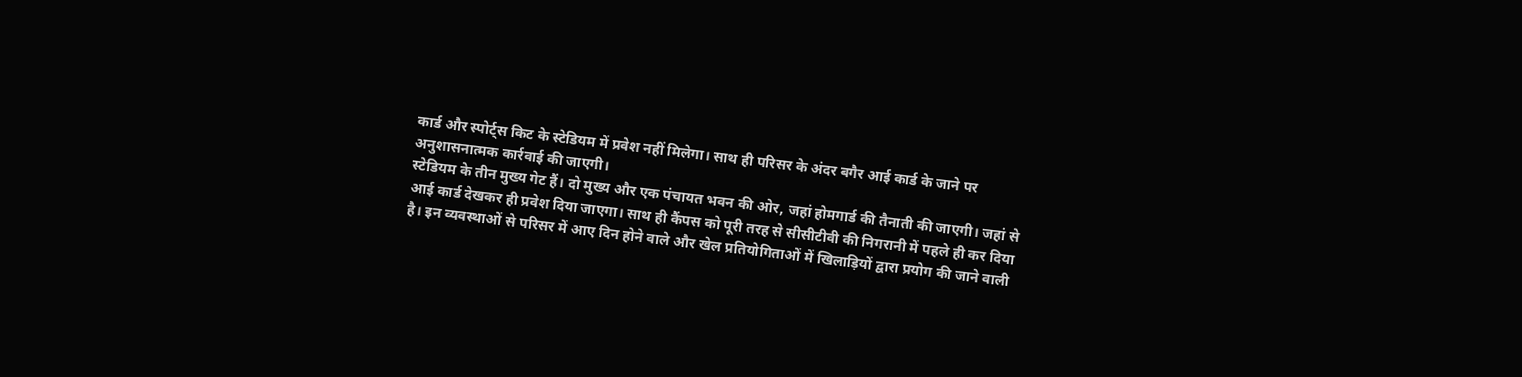कार्ड और स्पोर्ट्स किट के स्टेडियम में प्रवेश नहीं मिलेगा। साथ ही परिसर के अंदर बगैर आई कार्ड के जाने पर अनुशासनात्मक कार्रवाई की जाएगी।
स्टेडियम के तीन मुख्य गेट हैं। दो मुख्य और एक पंचायत भवन की ओर, जहां होमगार्ड की तैनाती की जाएगी। जहां से आई कार्ड देखकर ही प्रवेश दिया जाएगा। साथ ही कैंपस को पूरी तरह से सीसीटीवी की निगरानी में पहले ही कर दिया है। इन व्यवस्थाओं से परिसर में आए दिन होने वाले और खेल प्रतियोगिताओं में खिलाड़ियों द्वारा प्रयोग की जाने वाली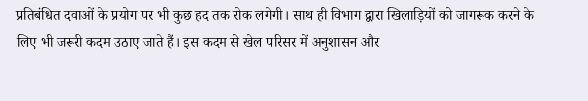प्रतिबंधित दवाओं के प्रयोग पर भी कुछ हद तक रोक लगेगी। साथ ही विभाग द्वारा खिलाड़ियों को जागरूक करने के लिए भी जरूरी कदम उठाए जाते हैं। इस कदम से खेल परिसर में अनुशासन और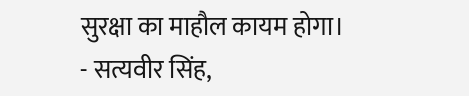सुरक्षा का माहौल कायम होगा।
- सत्यवीर सिंह,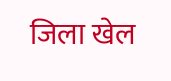जिला खेल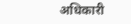अधिकारी